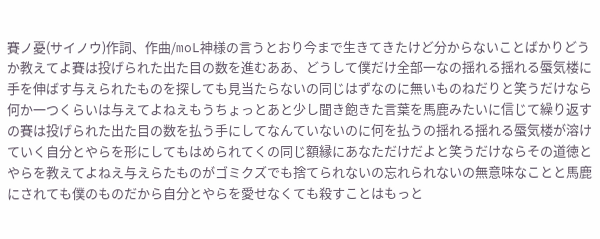賽ノ憂(サイノウ)作詞、作曲/moL神様の言うとおり今まで生きてきたけど分からないことばかりどうか教えてよ賽は投げられた出た目の数を進むああ、どうして僕だけ全部一なの揺れる揺れる蜃気楼に手を伸ばす与えられたものを探しても見当たらないの同じはずなのに無いものねだりと笑うだけなら何か一つくらいは与えてよねえもうちょっとあと少し聞き飽きた言葉を馬鹿みたいに信じて繰り返すの賽は投げられた出た目の数を払う手にしてなんていないのに何を払うの揺れる揺れる蜃気楼が溶けていく自分とやらを形にしてもはめられてくの同じ額縁にあなただけだよと笑うだけならその道徳とやらを教えてよねえ与えらたものがゴミクズでも捨てられないの忘れられないの無意味なことと馬鹿にされても僕のものだから自分とやらを愛せなくても殺すことはもっと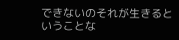できないのそれが生きるということな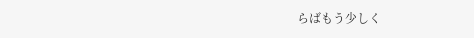らばもう少しく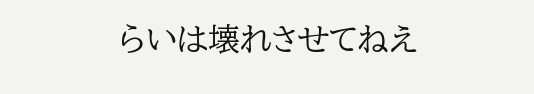らいは壊れさせてねえ